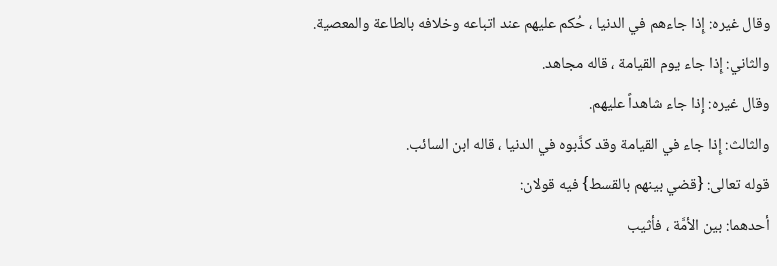وقال غيره: إِذا جاءهم في الدنيا ، حُكم عليهم عند اتباعه وخلافه بالطاعة والمعصية.
والثاني: إِذا جاء يوم القيامة ، قاله مجاهد.
وقال غيره: إِذا جاء شاهداً عليهم.
والثالث: إِذا جاء في القيامة وقد كذَّبوه في الدنيا ، قاله ابن السائب.
قوله تعالى: {قضي بينهم بالقسط} فيه قولان:
أحدهما: بين الأمَّة ، فأثيب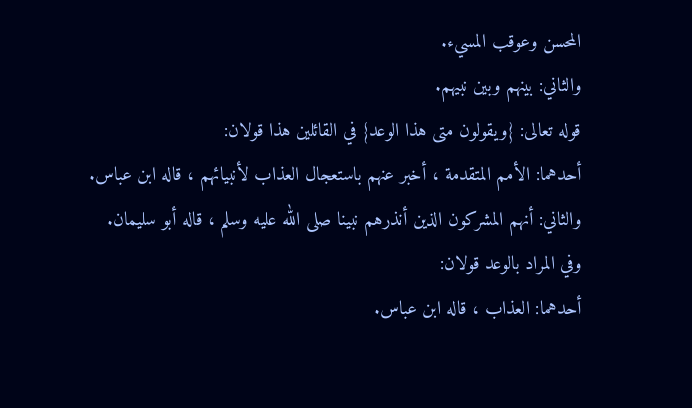المحسن وعوقب المسيء.
والثاني: بينهم وبين نبيهم.
قوله تعالى: {ويقولون متى هذا الوعد} في القائلين هذا قولان:
أحدهما: الأمم المتقدمة ، أخبر عنهم باستعجال العذاب لأنبيائهم ، قاله ابن عباس.
والثاني: أنهم المشركون الذين أنذرهم نبينا صلى الله عليه وسلم ، قاله أبو سليمان.
وفي المراد بالوعد قولان:
أحدهما: العذاب ، قاله ابن عباس.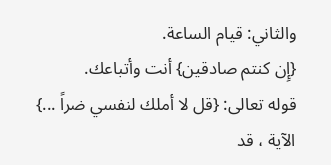والثاني: قيام الساعة.
{إِن كنتم صادقين} أنت وأتباعك.
قوله تعالى: {قل لا أملك لنفسي ضراً ...} الآية ، قد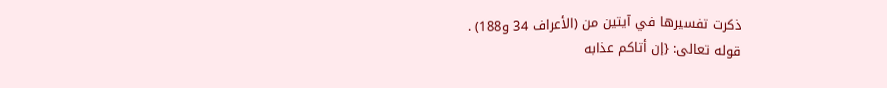ذكرت تفسيرها في آيتين من (الأعراف 34 و188) .
قوله تعالى: {إن أتاكم عذابه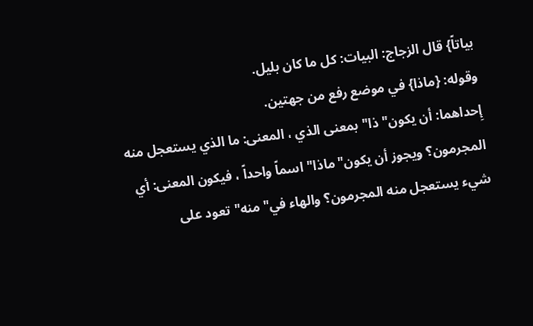بياتاً} قال الزجاج: البيات: كل ما كان بليل.
وقوله: {ماذا} في موضع رفع من جهتين.
إِحداهما: أن يكون"ذا"بمعنى الذي ، المعنى: ما الذي يستعجل منه المجرمون؟ ويجوز أن يكون"ماذا"اسماً واحداً ، فيكون المعنى: أي شيء يستعجل منه المجرمون؟ والهاء في"منه"تعود على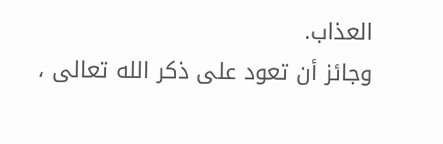العذاب.
وجائز أن تعود على ذكر الله تعالى ،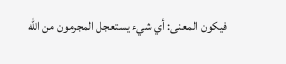فيكون المعنى: أي شيء يستعجل المجرمون من الله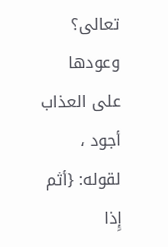تعالى؟ وعودها على العذاب أجود ، لقوله: {أثم إِذا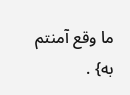ما وقع آمنتم به} .